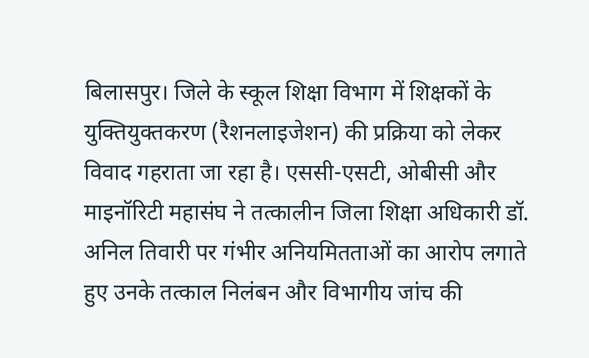बिलासपुर। जिले के स्कूल शिक्षा विभाग में शिक्षकों के युक्तियुक्तकरण (रैशनलाइजेशन) की प्रक्रिया को लेकर विवाद गहराता जा रहा है। एससी-एसटी, ओबीसी और माइनॉरिटी महासंघ ने तत्कालीन जिला शिक्षा अधिकारी डॉ. अनिल तिवारी पर गंभीर अनियमितताओं का आरोप लगाते हुए उनके तत्काल निलंबन और विभागीय जांच की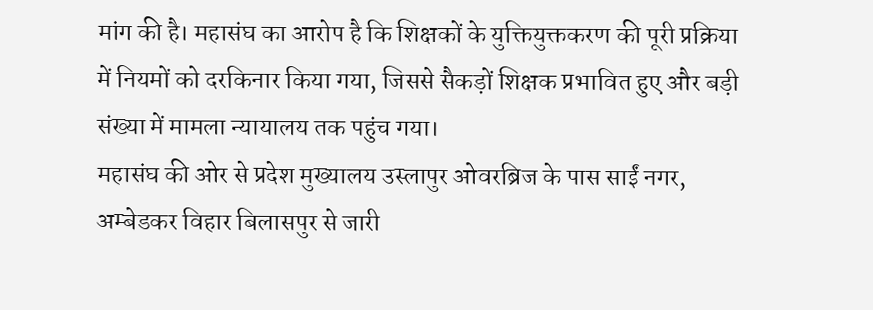मांग की है। महासंघ का आरोप है कि शिक्षकों के युक्तियुक्तकरण की पूरी प्रक्रिया में नियमों को दरकिनार किया गया, जिससे सैकड़ों शिक्षक प्रभावित हुए और बड़ी संख्या में मामला न्यायालय तक पहुंच गया।
महासंघ की ओर से प्रदेश मुख्यालय उस्लापुर ओवरब्रिज के पास साईं नगर, अम्बेडकर विहार बिलासपुर से जारी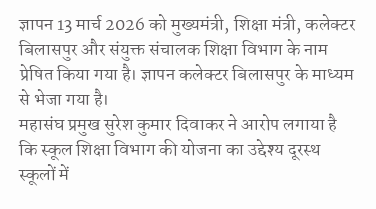ज्ञापन 13 मार्च 2026 को मुख्यमंत्री, शिक्षा मंत्री, कलेक्टर बिलासपुर और संयुक्त संचालक शिक्षा विभाग के नाम प्रेषित किया गया है। ज्ञापन कलेक्टर बिलासपुर के माध्यम से भेजा गया है।
महासंघ प्रमुख सुरेश कुमार दिवाकर ने आरोप लगाया है कि स्कूल शिक्षा विभाग की योजना का उद्देश्य दूरस्थ स्कूलों में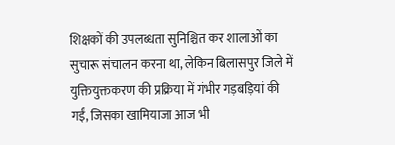शिक्षकों की उपलब्धता सुनिश्चित कर शालाओं का सुचारू संचालन करना था, लेकिन बिलासपुर जिले में युक्तियुक्तकरण की प्रक्रिया में गंभीर गड़बड़ियां की गईं, जिसका खामियाजा आज भी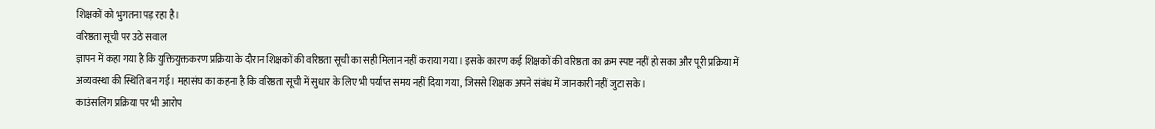शिक्षकों को भुगतना पड़ रहा है।
वरिष्ठता सूची पर उठे सवाल
ज्ञापन में कहा गया है कि युक्तियुक्तकरण प्रक्रिया के दौरान शिक्षकों की वरिष्ठता सूची का सही मिलान नहीं कराया गया। इसके कारण कई शिक्षकों की वरिष्ठता का क्रम स्पष्ट नहीं हो सका और पूरी प्रक्रिया में अव्यवस्था की स्थिति बन गई। महासंघ का कहना है कि वरिष्ठता सूची में सुधार के लिए भी पर्याप्त समय नहीं दिया गया, जिससे शिक्षक अपने संबंध में जानकारी नहीं जुटा सके।
काउंसलिंग प्रक्रिया पर भी आरोप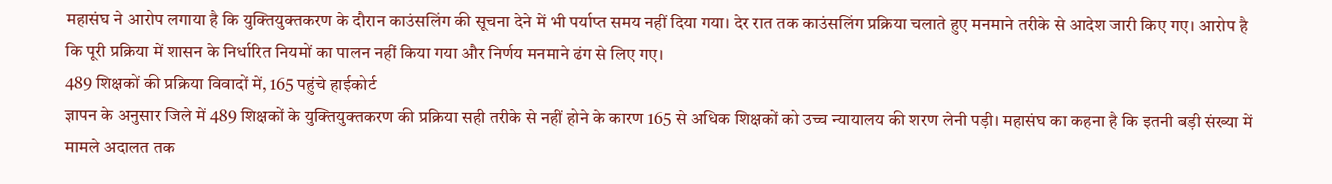महासंघ ने आरोप लगाया है कि युक्तियुक्तकरण के दौरान काउंसलिंग की सूचना देने में भी पर्याप्त समय नहीं दिया गया। देर रात तक काउंसलिंग प्रक्रिया चलाते हुए मनमाने तरीके से आदेश जारी किए गए। आरोप है कि पूरी प्रक्रिया में शासन के निर्धारित नियमों का पालन नहीं किया गया और निर्णय मनमाने ढंग से लिए गए।
489 शिक्षकों की प्रक्रिया विवादों में, 165 पहुंचे हाईकोर्ट
ज्ञापन के अनुसार जिले में 489 शिक्षकों के युक्तियुक्तकरण की प्रक्रिया सही तरीके से नहीं होने के कारण 165 से अधिक शिक्षकों को उच्च न्यायालय की शरण लेनी पड़ी। महासंघ का कहना है कि इतनी बड़ी संख्या में मामले अदालत तक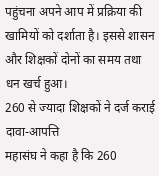पहुंचना अपने आप में प्रक्रिया की खामियों को दर्शाता है। इससे शासन और शिक्षकों दोनों का समय तथा धन खर्च हुआ।
260 से ज्यादा शिक्षकों ने दर्ज कराई दावा-आपत्ति
महासंघ ने कहा है कि 260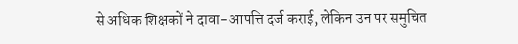से अधिक शिक्षकों ने दावा-आपत्ति दर्ज कराई, लेकिन उन पर समुचित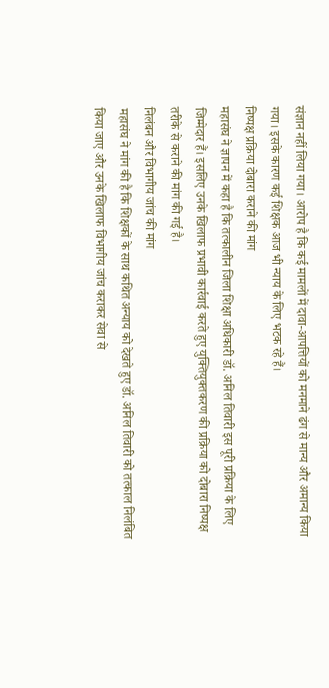संज्ञान नहीं लिया गया। आरोप है कि कई मामलों में दावा-आपत्तियों को मनमाने ढंग से मान्य और अमान्य किया गया। इसके कारण कई शिक्षक आज भी न्याय के लिए भटक रहे हैं।
निष्पक्ष प्रक्रिया दोबारा कराने की मांग
महासंघ ने ज्ञापन में कहा है कि तत्कालीन जिला शिक्षा अधिकारी डॉ. अनिल तिवारी इस पूरी प्रक्रिया के लिए जिम्मेदार हैं। इसलिए उनके खिलाफ प्रभावी कार्रवाई करते हुए युक्तियुक्तकरण की प्रक्रिया को दोबारा निष्पक्ष तरीके से कराने की मांग की गई है।
निलंबन और विभागीय जांच की मांग
महासंघ ने मांग की है कि शिक्षकों के साथ कथित अन्याय को देखते हुए डॉ. अनिल तिवारी को तत्काल निलंबित किया जाए और उनके खिलाफ विभागीय जांच कराकर सेवा से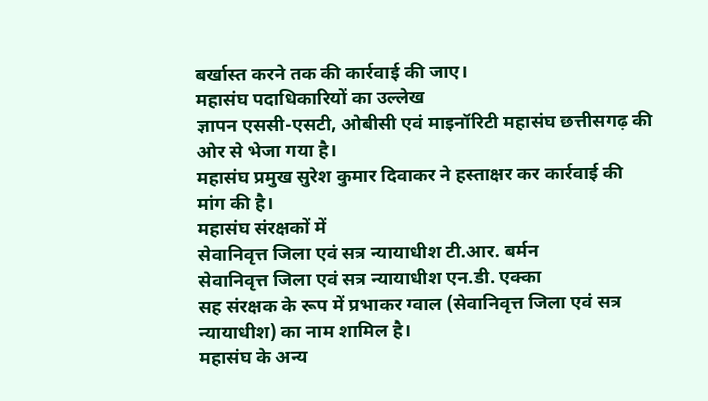बर्खास्त करने तक की कार्रवाई की जाए।
महासंघ पदाधिकारियों का उल्लेख
ज्ञापन एससी-एसटी, ओबीसी एवं माइनॉरिटी महासंघ छत्तीसगढ़ की ओर से भेजा गया है।
महासंघ प्रमुख सुरेश कुमार दिवाकर ने हस्ताक्षर कर कार्रवाई की मांग की है।
महासंघ संरक्षकों में
सेवानिवृत्त जिला एवं सत्र न्यायाधीश टी.आर. बर्मन
सेवानिवृत्त जिला एवं सत्र न्यायाधीश एन.डी. एक्का
सह संरक्षक के रूप में प्रभाकर ग्वाल (सेवानिवृत्त जिला एवं सत्र न्यायाधीश) का नाम शामिल है।
महासंघ के अन्य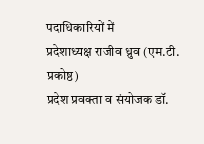पदाधिकारियों में
प्रदेशाध्यक्ष राजीव ध्रुव (एम.टी. प्रकोष्ठ)
प्रदेश प्रवक्ता व संयोजक डॉ.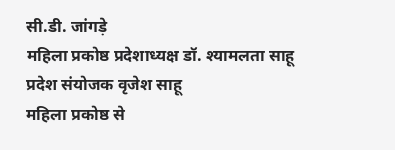सी.डी. जांगड़े
महिला प्रकोष्ठ प्रदेशाध्यक्ष डॉ. श्यामलता साहू
प्रदेश संयोजक वृजेश साहू
महिला प्रकोष्ठ से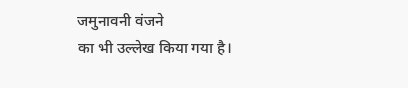जमुनावनी वंजने
का भी उल्लेख किया गया है।